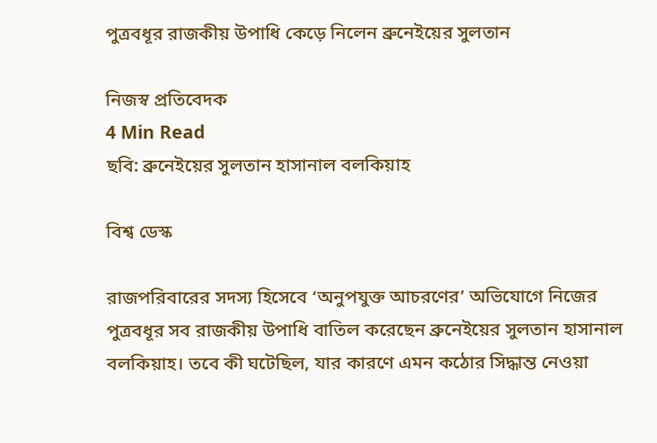পুত্রবধূর রাজকীয় উপাধি কেড়ে নিলেন ব্রুনেইয়ের সুলতান

নিজস্ব প্রতিবেদক
4 Min Read
ছবি: ব্রুনেইয়ের সুলতান হাসানাল বলকিয়াহ

বিশ্ব ডেস্ক

রাজপরিবারের সদস্য হিসেবে ‘অনুপযুক্ত আচরণের’ অভিযোগে নিজের পুত্রবধূর সব রাজকীয় উপাধি বাতিল করেছেন ব্রুনেইয়ের সুলতান হাসানাল বলকিয়াহ। তবে কী ঘটেছিল, যার কারণে এমন কঠোর সিদ্ধান্ত নেওয়া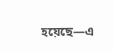হয়েছে—এ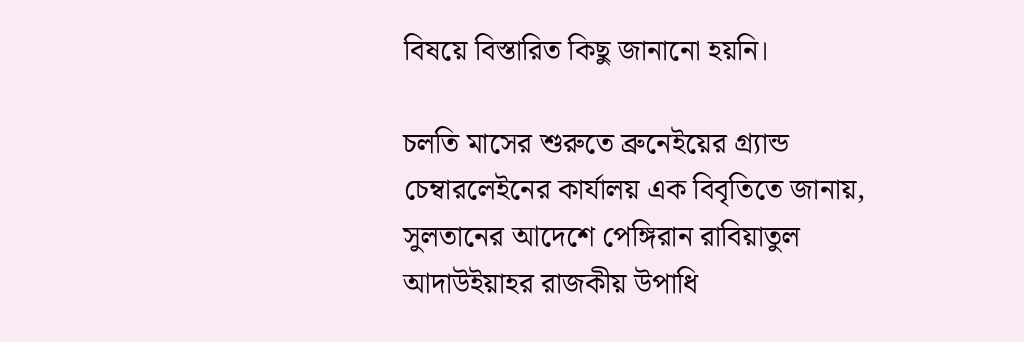বিষয়ে বিস্তারিত কিছু জানানো হয়নি।

চলতি মাসের শুরুতে ব্রুনেইয়ের গ্র্যান্ড চেম্বারলেইনের কার্যালয় এক বিবৃতিতে জানায়, সুলতানের আদেশে পেঙ্গিরান রাবিয়াতুল আদাউইয়াহর রাজকীয় উপাধি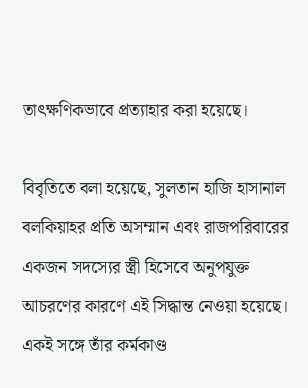তাৎক্ষণিকভাবে প্রত্যাহার করা হয়েছে।

বিবৃতিতে বলা হয়েছে, সুলতান হাজি হাসানাল বলকিয়াহর প্রতি অসম্মান এবং রাজপরিবারের একজন সদস্যের স্ত্রী হিসেবে অনুপযুক্ত আচরণের কারণে এই সিদ্ধান্ত নেওয়া হয়েছে। একই সঙ্গে তাঁর কর্মকাণ্ড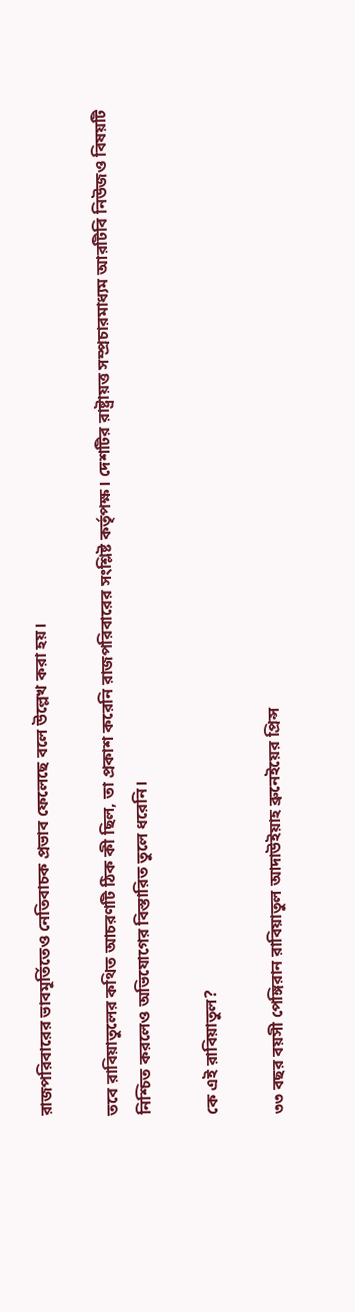রাজপরিবারের ভাবমূর্তিতেও নেতিবাচক প্রভাব ফেলেছে বলে উল্লেখ করা হয়।

তবে রাবিয়াতুলের কথিত আচরণটি ঠিক কী ছিল, তা প্রকাশ করেনি রাজপরিবারের সংশ্লিষ্ট কর্তৃপক্ষ। দেশটির রাষ্ট্রায়ত্ত সম্প্রচারমাধ্যম আরটিবি নিউজও বিষয়টি নিশ্চিত করলেও অভিযোগের বিস্তারিত তুলে ধরেনি।

কে এই রাবিয়াতুল?

৩৩ বছর বয়সী পেঙ্গিরান রাবিয়াতুল আদাউইয়াহ ব্রুনেইয়ের প্রিন্স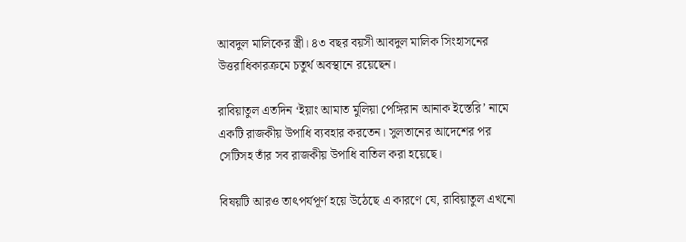আবদুল মালিকের স্ত্রী। ৪৩ বছর বয়সী আবদুল মালিক সিংহাসনের উত্তরাধিকারক্রমে চতুর্থ অবস্থানে রয়েছেন।

রাবিয়াতুল এতদিন ‘ইয়াং আমাত মুলিয়া পেঙ্গিরান আনাক ইস্তেরি’ নামে একটি রাজকীয় উপাধি ব্যবহার করতেন। সুলতানের আদেশের পর সেটিসহ তাঁর সব রাজকীয় উপাধি বাতিল করা হয়েছে।

বিষয়টি আরও তাৎপর্যপূর্ণ হয়ে উঠেছে এ কারণে যে, রাবিয়াতুল এখনো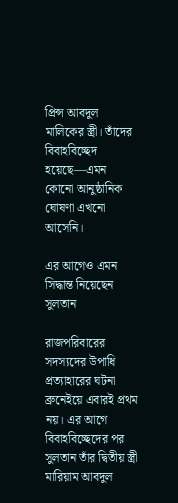প্রিন্স আবদুল মালিকের স্ত্রী। তাঁদের বিবাহবিচ্ছেদ হয়েছে—এমন কোনো আনুষ্ঠানিক ঘোষণা এখনো আসেনি।

এর আগেও এমন সিদ্ধান্ত নিয়েছেন সুলতান

রাজপরিবারের সদস্যদের উপাধি প্রত্যাহারের ঘটনা ব্রুনেইয়ে এবারই প্রথম নয়। এর আগে বিবাহবিচ্ছেদের পর সুলতান তাঁর দ্বিতীয় স্ত্রী মারিয়াম আবদুল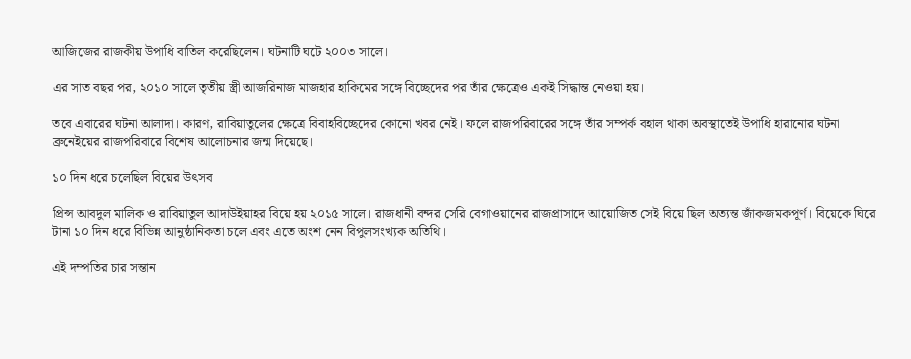আজিজের রাজকীয় উপাধি বাতিল করেছিলেন। ঘটনাটি ঘটে ২০০৩ সালে।

এর সাত বছর পর, ২০১০ সালে তৃতীয় স্ত্রী আজরিনাজ মাজহার হাকিমের সঙ্গে বিচ্ছেদের পর তাঁর ক্ষেত্রেও একই সিদ্ধান্ত নেওয়া হয়।

তবে এবারের ঘটনা আলাদা। কারণ, রাবিয়াতুলের ক্ষেত্রে বিবাহবিচ্ছেদের কোনো খবর নেই। ফলে রাজপরিবারের সঙ্গে তাঁর সম্পর্ক বহাল থাকা অবস্থাতেই উপাধি হারানোর ঘটনা ব্রুনেইয়ের রাজপরিবারে বিশেষ আলোচনার জন্ম দিয়েছে।

১০ দিন ধরে চলেছিল বিয়ের উৎসব

প্রিন্স আবদুল মালিক ও রাবিয়াতুল আদাউইয়াহর বিয়ে হয় ২০১৫ সালে। রাজধানী বন্দর সেরি বেগাওয়ানের রাজপ্রাসাদে আয়োজিত সেই বিয়ে ছিল অত্যন্ত জাঁকজমকপূর্ণ। বিয়েকে ঘিরে টানা ১০ দিন ধরে বিভিন্ন আনুষ্ঠানিকতা চলে এবং এতে অংশ নেন বিপুলসংখ্যক অতিথি।

এই দম্পতির চার সন্তান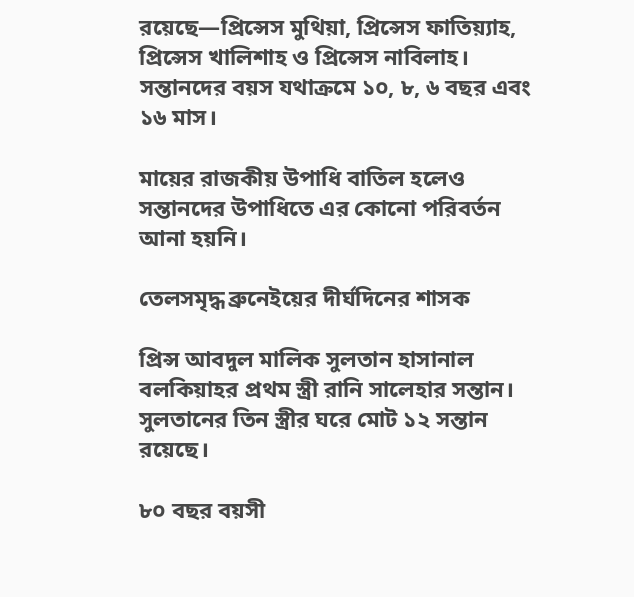রয়েছে—প্রিন্সেস মুথিয়া, প্রিন্সেস ফাতিয়্যাহ, প্রিন্সেস খালিশাহ ও প্রিন্সেস নাবিলাহ। সন্তানদের বয়স যথাক্রমে ১০, ৮, ৬ বছর এবং ১৬ মাস।

মায়ের রাজকীয় উপাধি বাতিল হলেও সন্তানদের উপাধিতে এর কোনো পরিবর্তন আনা হয়নি।

তেলসমৃদ্ধ ব্রুনেইয়ের দীর্ঘদিনের শাসক

প্রিন্স আবদুল মালিক সুলতান হাসানাল বলকিয়াহর প্রথম স্ত্রী রানি সালেহার সন্তান। সুলতানের তিন স্ত্রীর ঘরে মোট ১২ সন্তান রয়েছে।

৮০ বছর বয়সী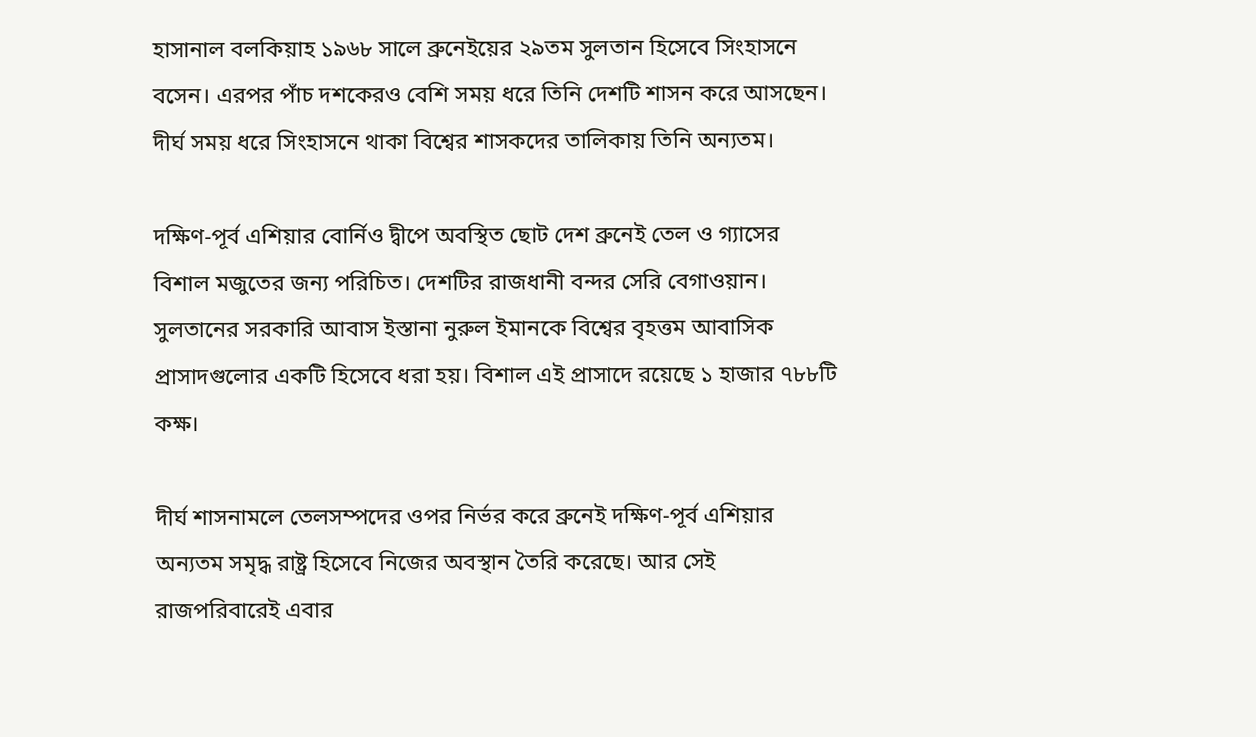হাসানাল বলকিয়াহ ১৯৬৮ সালে ব্রুনেইয়ের ২৯তম সুলতান হিসেবে সিংহাসনে বসেন। এরপর পাঁচ দশকেরও বেশি সময় ধরে তিনি দেশটি শাসন করে আসছেন। দীর্ঘ সময় ধরে সিংহাসনে থাকা বিশ্বের শাসকদের তালিকায় তিনি অন্যতম।

দক্ষিণ-পূর্ব এশিয়ার বোর্নিও দ্বীপে অবস্থিত ছোট দেশ ব্রুনেই তেল ও গ্যাসের বিশাল মজুতের জন্য পরিচিত। দেশটির রাজধানী বন্দর সেরি বেগাওয়ান। সুলতানের সরকারি আবাস ইস্তানা নুরুল ইমানকে বিশ্বের বৃহত্তম আবাসিক প্রাসাদগুলোর একটি হিসেবে ধরা হয়। বিশাল এই প্রাসাদে রয়েছে ১ হাজার ৭৮৮টি কক্ষ।

দীর্ঘ শাসনামলে তেলসম্পদের ওপর নির্ভর করে ব্রুনেই দক্ষিণ-পূর্ব এশিয়ার অন্যতম সমৃদ্ধ রাষ্ট্র হিসেবে নিজের অবস্থান তৈরি করেছে। আর সেই রাজপরিবারেই এবার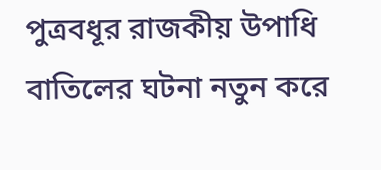পুত্রবধূর রাজকীয় উপাধি বাতিলের ঘটনা নতুন করে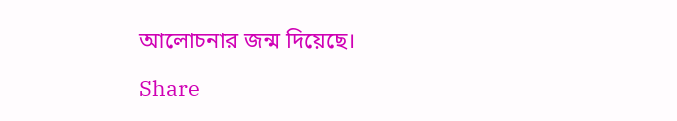আলোচনার জন্ম দিয়েছে।

Share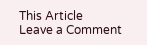This Article
Leave a Comment